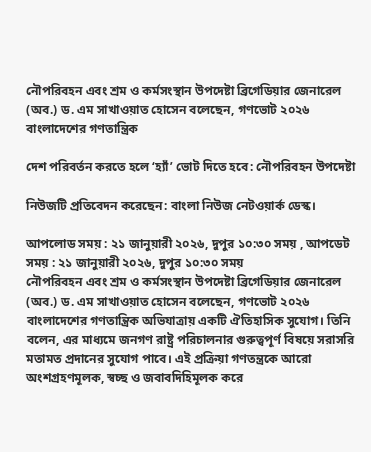নৌপরিবহন এবং শ্রম ও কর্মসংস্থান উপদেষ্টা ব্রিগেডিয়ার জেনারেল (অব.) ড. এম সাখাওয়াত হোসেন বলেছেন, গণভোট ২০২৬ বাংলাদেশের গণতান্ত্রিক

দেশ পরিবর্তন করতে হলে ‘হ্যাঁ’ ভোট দিতে হবে: নৌপরিবহন উপদেষ্টা

নিউজটি প্রতিবেদন করেছেন: বাংলা নিউজ নেটওয়ার্ক ডেস্ক।

আপলোড সময় : ২১ জানুয়ারী ২০২৬, দুপুর ১০:৩০ সময় , আপডেট সময় : ২১ জানুয়ারী ২০২৬, দুপুর ১০:৩০ সময়
নৌপরিবহন এবং শ্রম ও কর্মসংস্থান উপদেষ্টা ব্রিগেডিয়ার জেনারেল (অব.) ড. এম সাখাওয়াত হোসেন বলেছেন, গণভোট ২০২৬ বাংলাদেশের গণতান্ত্রিক অভিযাত্রায় একটি ঐতিহাসিক সুযোগ। তিনি বলেন, এর মাধ্যমে জনগণ রাষ্ট্র পরিচালনার গুরুত্বপূর্ণ বিষয়ে সরাসরি মতামত প্রদানের সুযোগ পাবে। এই প্রক্রিয়া গণতন্ত্রকে আরো অংশগ্রহণমূলক, স্বচ্ছ ও জবাবদিহিমূলক করে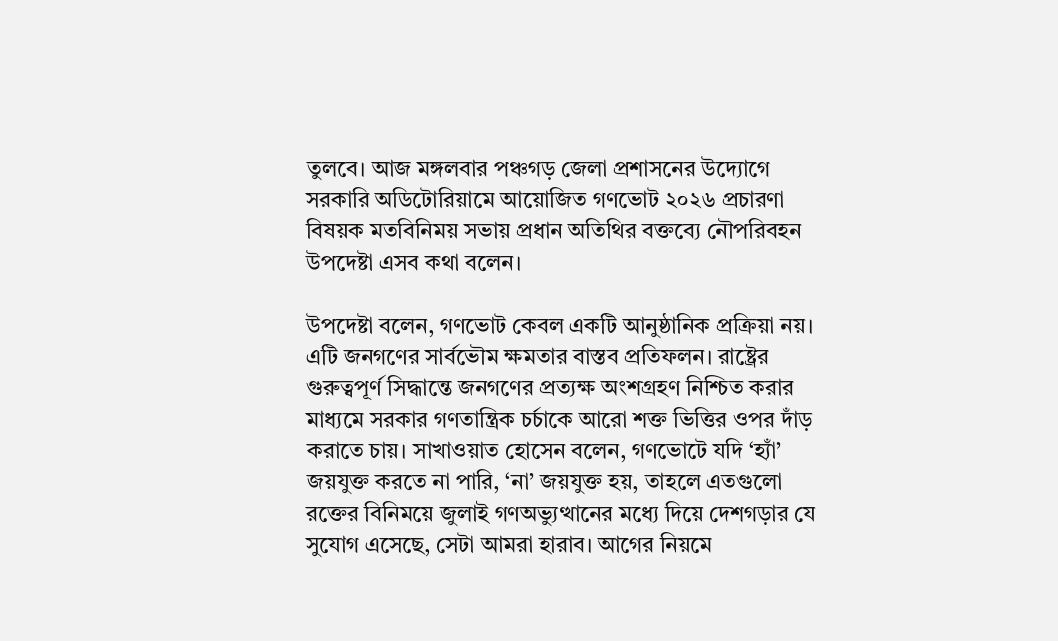তুলবে। আজ মঙ্গলবার পঞ্চগড় জেলা প্রশাসনের উদ্যোগে সরকারি অডিটোরিয়ামে আয়োজিত গণভোট ২০২৬ প্রচারণা বিষয়ক মতবিনিময় সভায় প্রধান অতিথির বক্তব্যে নৌপরিবহন উপদেষ্টা এসব কথা বলেন।

উপদেষ্টা বলেন, গণভোট কেবল একটি আনুষ্ঠানিক প্রক্রিয়া নয়। এটি জনগণের সার্বভৌম ক্ষমতার বাস্তব প্রতিফলন। রাষ্ট্রের গুরুত্বপূর্ণ সিদ্ধান্তে জনগণের প্রত্যক্ষ অংশগ্রহণ নিশ্চিত করার মাধ্যমে সরকার গণতান্ত্রিক চর্চাকে আরো শক্ত ভিত্তির ওপর দাঁড় করাতে চায়। সাখাওয়াত হোসেন বলেন, গণভোটে যদি ‘হ্যাঁ’ জয়যুক্ত করতে না পারি, ‘না’ জয়যুক্ত হয়, তাহলে এতগুলো রক্তের বিনিময়ে জুলাই গণঅভ্যুত্থানের মধ্যে দিয়ে দেশগড়ার যে সুযোগ এসেছে, সেটা আমরা হারাব। আগের নিয়মে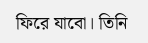ফিরে যাবো। তিনি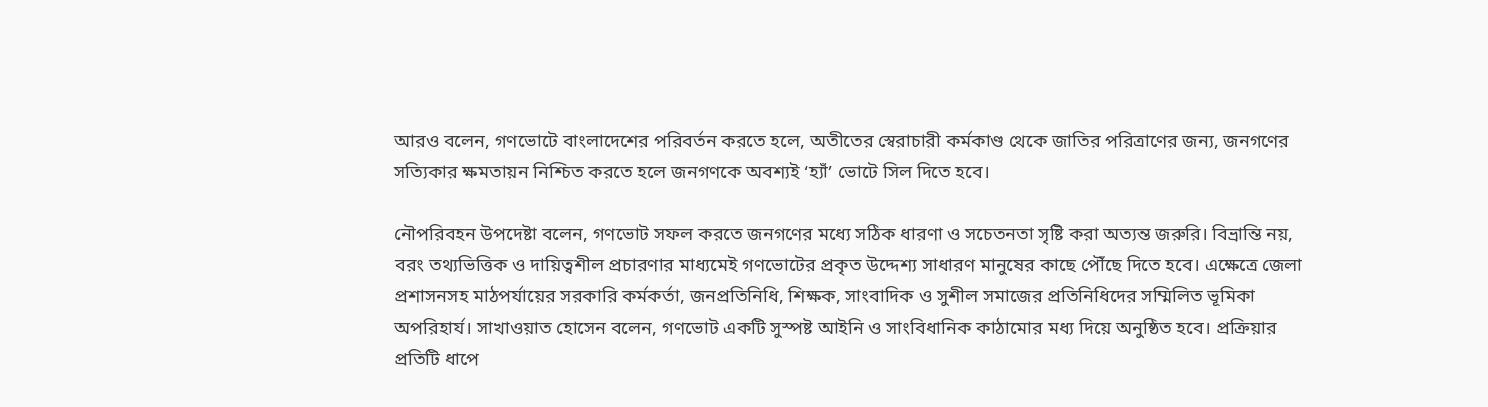আরও বলেন, গণভোটে বাংলাদেশের পরিবর্তন করতে হলে, অতীতের স্বেরাচারী কর্মকাণ্ড থেকে জাতির পরিত্রাণের জন্য, জনগণের সত্যিকার ক্ষমতায়ন নিশ্চিত করতে হলে জনগণকে অবশ্যই ‘হ্যাঁ’ ভোটে সিল দিতে হবে।

নৌপরিবহন উপদেষ্টা বলেন, গণভোট সফল করতে জনগণের মধ্যে সঠিক ধারণা ও সচেতনতা সৃষ্টি করা অত্যন্ত জরুরি। বিভ্রান্তি নয়, বরং তথ্যভিত্তিক ও দায়িত্বশীল প্রচারণার মাধ্যমেই গণভোটের প্রকৃত উদ্দেশ্য সাধারণ মানুষের কাছে পৌঁছে দিতে হবে। এক্ষেত্রে জেলা প্রশাসনসহ মাঠপর্যায়ের সরকারি কর্মকর্তা, জনপ্রতিনিধি, শিক্ষক, সাংবাদিক ও সুশীল সমাজের প্রতিনিধিদের সম্মিলিত ভূমিকা অপরিহার্য। সাখাওয়াত হোসেন বলেন, গণভোট একটি সুস্পষ্ট আইনি ও সাংবিধানিক কাঠামোর মধ্য দিয়ে অনুষ্ঠিত হবে। প্রক্রিয়ার প্রতিটি ধাপে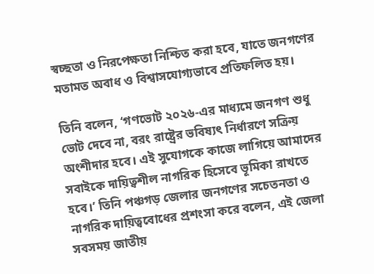স্বচ্ছতা ও নিরপেক্ষতা নিশ্চিত করা হবে, যাতে জনগণের মতামত অবাধ ও বিশ্বাসযোগ্যভাবে প্রতিফলিত হয়।

তিনি বলেন, ‘গণভোট ২০২৬-এর মাধ্যমে জনগণ শুধু ভোট দেবে না, বরং রাষ্ট্রের ভবিষ্যৎ নির্ধারণে সক্রিয় অংশীদার হবে। এই সুযোগকে কাজে লাগিয়ে আমাদের সবাইকে দায়িত্বশীল নাগরিক হিসেবে ভূমিকা রাখতে হবে।’ তিনি পঞ্চগড় জেলার জনগণের সচেতনতা ও নাগরিক দায়িত্ববোধের প্রশংসা করে বলেন, এই জেলা সবসময় জাতীয়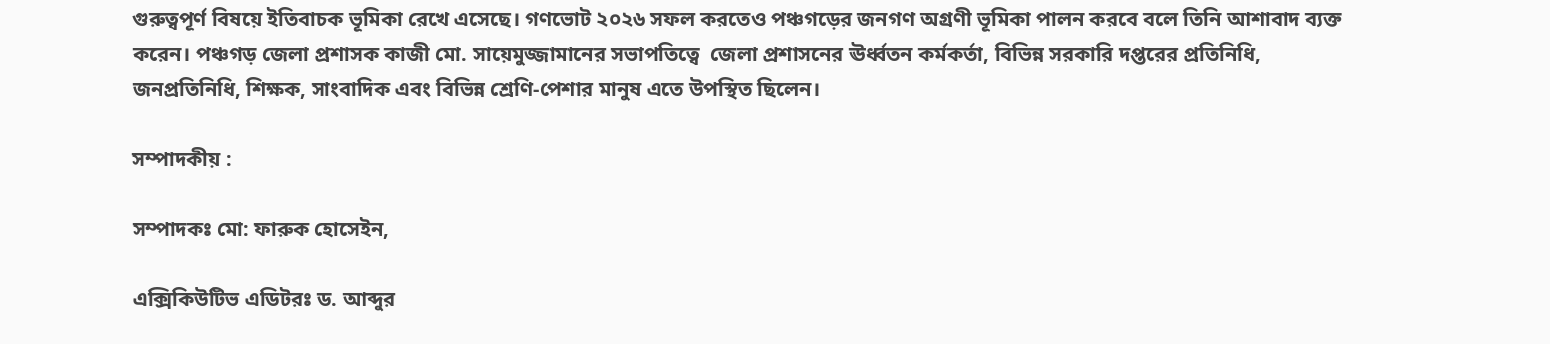গুরুত্বপূর্ণ বিষয়ে ইতিবাচক ভূমিকা রেখে এসেছে। গণভোট ২০২৬ সফল করতেও পঞ্চগড়ের জনগণ অগ্রণী ভূমিকা পালন করবে বলে তিনি আশাবাদ ব্যক্ত করেন। পঞ্চগড় জেলা প্রশাসক কাজী মো. সায়েমুজ্জামানের সভাপতিত্বে  জেলা প্রশাসনের ঊর্ধ্বতন কর্মকর্তা, বিভিন্ন সরকারি দপ্তরের প্রতিনিধি, জনপ্রতিনিধি, শিক্ষক, সাংবাদিক এবং বিভিন্ন শ্রেণি-পেশার মানুষ এতে উপস্থিত ছিলেন।

সম্পাদকীয় :

সম্পাদকঃ মো: ফারুক হোসেইন,

এক্সিকিউটিভ এডিটরঃ ড. আব্দুর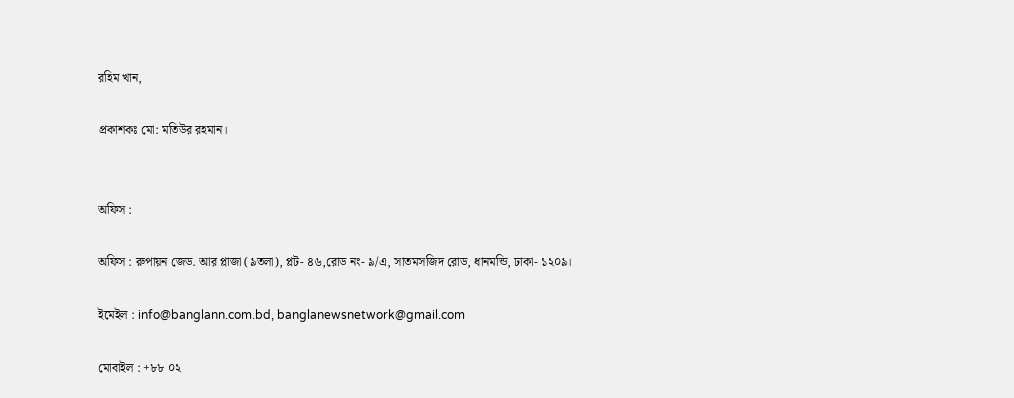রহিম খান,

প্রকাশকঃ মো: মতিউর রহমান।


অফিস :

অফিস : রুপায়ন জেড. আর প্লাজা (৯তলা), প্লট- ৪৬,রোড নং- ৯/এ, সাতমসজিদ রোড, ধানমন্ডি, ঢাকা- ১২০৯।

ইমেইল : info@banglann.com.bd, banglanewsnetwork@gmail.com

মোবাইল : +৮৮ ০২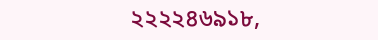২২২২৪৬৯১৮,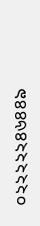০২২২২২৪৬৪৪৯